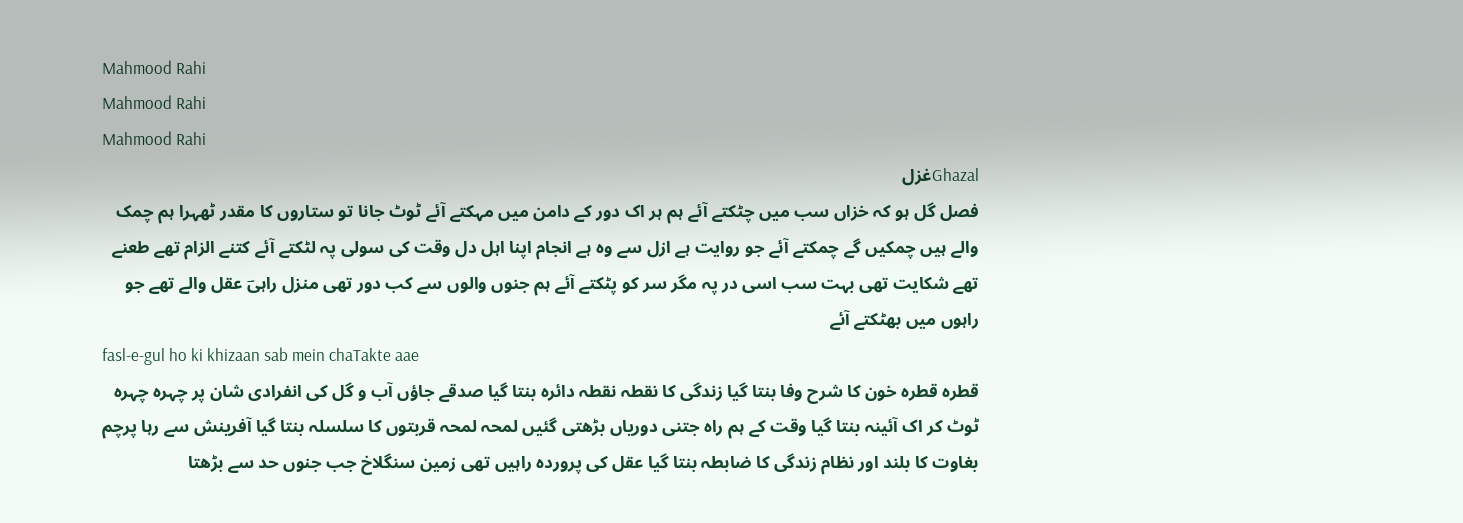Mahmood Rahi
Mahmood Rahi
Mahmood Rahi
Ghazalغزل
فصل گل ہو کہ خزاں سب میں چٹکتے آئے ہم ہر اک دور کے دامن میں مہکتے آئے ٹوٹ جانا تو ستاروں کا مقدر ٹھہرا ہم چمک والے ہیں چمکیں گے چمکتے آئے جو روایت ہے ازل سے وہ ہے انجام اپنا اہل دل وقت کی سولی پہ لٹکتے آئے کتنے الزام تھے طعنے تھے شکایت تھی بہت سب اسی در پہ مگر سر کو پٹکتے آئے ہم جنوں والوں سے کب دور تھی منزل راہیؔ عقل والے تھے جو راہوں میں بھٹکتے آئے
fasl-e-gul ho ki khizaan sab mein chaTakte aae
قطرہ قطرہ خون کا شرح وفا بنتا گیا زندگی کا نقطہ نقطہ دائرہ بنتا گیا صدقے جاؤں آب و گل کی انفرادی شان پر چہرہ چہرہ ٹوٹ کر اک آئینہ بنتا گیا وقت کے ہم راہ جتنی دوریاں بڑھتی گئیں لمحہ لمحہ قربتوں کا سلسلہ بنتا گیا آفرینش سے رہا پرچم بغاوت کا بلند اور نظام زندگی کا ضابطہ بنتا گیا عقل کی پروردہ راہیں تھی زمین سنگلاخ جب جنوں حد سے بڑھتا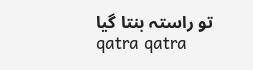تو راستہ بنتا گیا
qatra qatra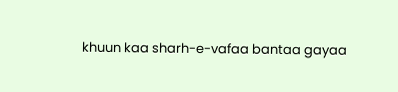khuun kaa sharh-e-vafaa bantaa gayaa